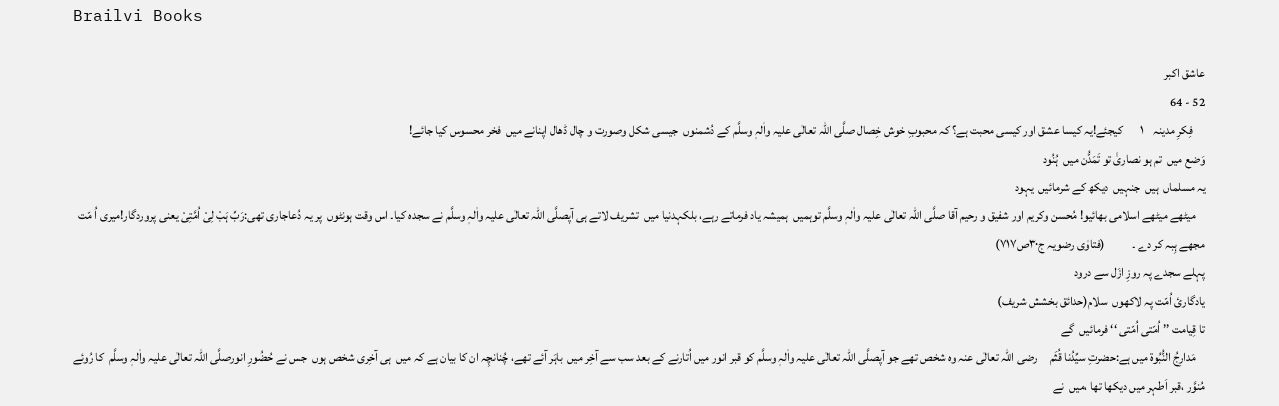Brailvi Books

عاشق اکبر
52 - 64
     فِکرِ مدینہ    ۱       کیجئے!یہ کیسا عشق اور کیسی محبت ہے؟ کہ محبوبِ خوش خِصال صلَّی اللہ تعالٰی علیہ واٰلہٖ وسلَّم کے دُشمنوں  جیسی شکل وصورت و چال ڈھال اپنانے میں  فخر محسوس کیا جائے!
وَضع میں  تم ہو نصاریٰ تو تَمَدُّن میں  ہُنُود
یہ مسلماں  ہیں  جنہیں  دیکھ کے شرمائیں  یہود
    میٹھے میٹھے اسلامی بھائیو! مُحسن وکریم اور شفیق و رحیم آقا صلَّی اللہ تعالٰی علیہ واٰلہٖ وسلَّم توہمیں  ہمیشہ یاد فرماتے رہے، بلکہدنیا میں  تشریف لاتے ہی آپصلَّی اللہ تعالٰی علیہ واٰلہٖ وسلَّم نے سجدہ کیا۔ اس وقت ہونٹوں  پر یہ دُعاجاری تھی:رَبِّ ہَبْ لِیْ اُمَّتِیْ یعنی پروردگار!میری اُ مّت مجھے ہِبہ کر دے ۔           (فتاوٰی رضویہ ج۳۰ص۷۱۷)
پہلے سجدے پہ روزِ ازَل سے درود
یادگاریٔ اُمّت پہ لاکھوں  سلام(حدائق بخشش شریف)
تا قِیامت ’’ اُمّتی اُمّتی ‘‘ فرمائیں  گے
    مَدارِجُ النُّبُوۃ میں ہے:حضرتِ سیِّدُنا قُثَم     رضی اللہ تعالٰی عنہ وہ شخص تھے جو آپصلَّی اللہ تعالٰی علیہ واٰلہٖ وسلَّم کو قبر انور میں اُتارنے کے بعد سب سے آخِر میں  باہَر آئے تھے، چُنانچِہ ان کا بیان ہے کہ میں  ہی آخِری شخص ہوں  جس نے حُضُورِ انورصلَّی اللہ تعالٰی علیہ واٰلہٖ وسلَّم  کا رُوئے مُنوَّر ،قبر اَطہر میں دیکھا تھا ،میں  نے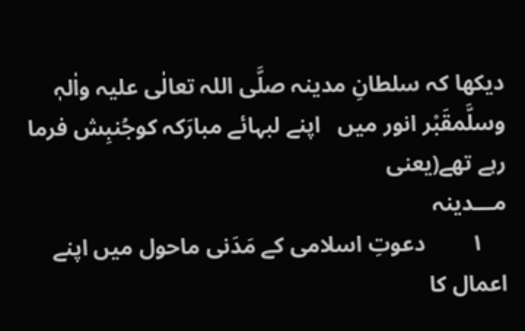دیکھا کہ سلطانِ مدینہ صلَّی اللہ تعالٰی علیہ واٰلہٖ وسلَّمقَبْر انور میں   اپنے لبہائے مبارَکہ کوجُنبِش فرما رہے تھے(یعنی
مـــدینہ
    ۱        دعوتِ اسلامی کے مَدَنی ماحول میں اپنے اعمال کا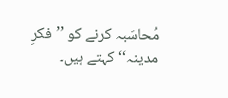مُحاسَبہ کرنے کو ’’فکرِ مدینہ‘‘ کہتے ہیں۔